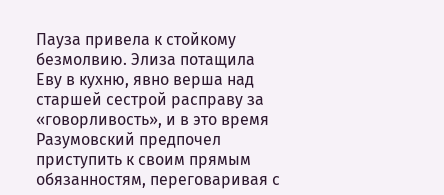Пауза привела к стойкому безмолвию. Элиза потащила Еву в кухню, явно верша над старшей сестрой расправу за «говорливость», и в это время Разумовский предпочел приступить к своим прямым обязанностям, переговаривая с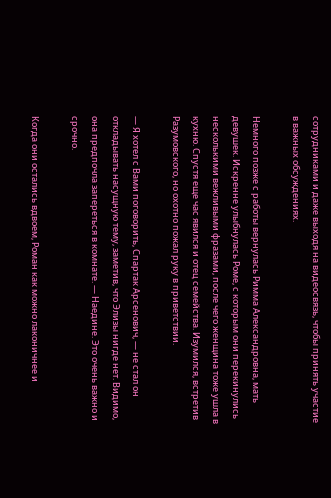сотрудниками и даже выходя на видеосвязь, чтобы принять участие в важных обсуждениях.

Немного позже с работы вернулась Римма Александровна, мать девушек. Искренне улыбнулась Роме, с которым они перекинулись несколькими вежливыми фразами, после чего женщина тоже ушла в кухню. Спустя еще час явился и отец семейства. Изумился, встретив Разумовского, но охотно пожал руку в приветствии.

— Я хотел с Вами поговорить, Спартак Арсенович, — не стал он откладывать насущную тему, заметив, что Элизы нигде нет. Видимо, она предпочла запереться в комнате. — Наедине. Это очень важно и срочно.

Когда они остались вдвоем, Роман как можно лаконичнее и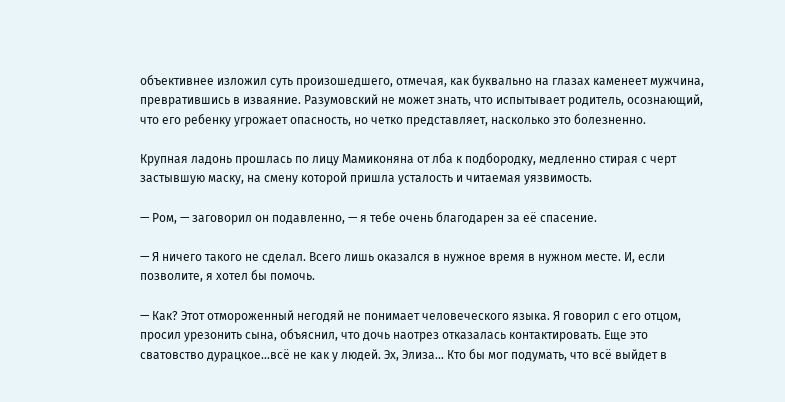объективнее изложил суть произошедшего, отмечая, как буквально на глазах каменеет мужчина, превратившись в изваяние. Разумовский не может знать, что испытывает родитель, осознающий, что его ребенку угрожает опасность, но четко представляет, насколько это болезненно.

Крупная ладонь прошлась по лицу Мамиконяна от лба к подбородку, медленно стирая с черт застывшую маску, на смену которой пришла усталость и читаемая уязвимость.

— Ром, — заговорил он подавленно, — я тебе очень благодарен за её спасение.

— Я ничего такого не сделал. Всего лишь оказался в нужное время в нужном месте. И, если позволите, я хотел бы помочь.

— Как? Этот отмороженный негодяй не понимает человеческого языка. Я говорил с его отцом, просил урезонить сына, объяснил, что дочь наотрез отказалась контактировать. Еще это сватовство дурацкое…всё не как у людей. Эх, Элиза… Кто бы мог подумать, что всё выйдет в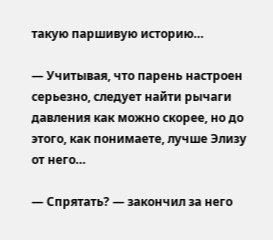такую паршивую историю…

— Учитывая, что парень настроен серьезно, следует найти рычаги давления как можно скорее, но до этого, как понимаете, лучше Элизу от него…

— Спрятать? — закончил за него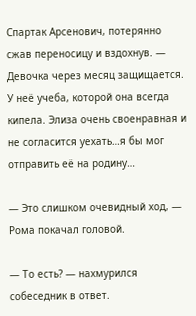Спартак Арсенович, потерянно сжав переносицу и вздохнув. — Девочка через месяц защищается. У неё учеба, которой она всегда кипела. Элиза очень своенравная и не согласится уехать…я бы мог отправить её на родину…

— Это слишком очевидный ход, — Рома покачал головой.

— То есть? — нахмурился собеседник в ответ.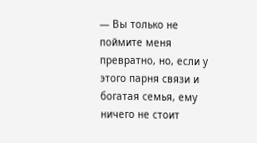— Вы только не поймите меня превратно, но, если у этого парня связи и богатая семья, ему ничего не стоит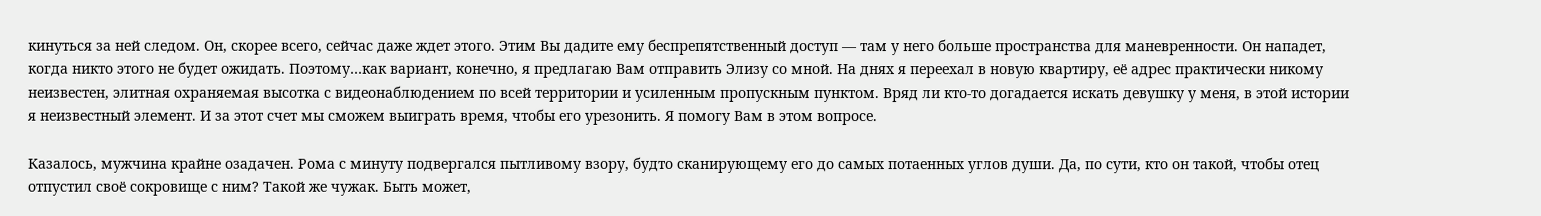кинуться за ней следом. Он, скорее всего, сейчас даже ждет этого. Этим Вы дадите ему беспрепятственный доступ — там у него больше пространства для маневренности. Он нападет, когда никто этого не будет ожидать. Поэтому…как вариант, конечно, я предлагаю Вам отправить Элизу со мной. На днях я переехал в новую квартиру, её адрес практически никому неизвестен, элитная охраняемая высотка с видеонаблюдением по всей территории и усиленным пропускным пунктом. Вряд ли кто-то догадается искать девушку у меня, в этой истории я неизвестный элемент. И за этот счет мы сможем выиграть время, чтобы его урезонить. Я помогу Вам в этом вопросе.

Казалось, мужчина крайне озадачен. Рома с минуту подвергался пытливому взору, будто сканирующему его до самых потаенных углов души. Да, по сути, кто он такой, чтобы отец отпустил своё сокровище с ним? Такой же чужак. Быть может,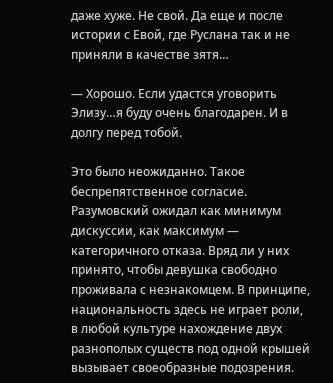даже хуже. Не свой. Да еще и после истории с Евой, где Руслана так и не приняли в качестве зятя…

— Хорошо. Если удастся уговорить Элизу…я буду очень благодарен. И в долгу перед тобой.

Это было неожиданно. Такое беспрепятственное согласие. Разумовский ожидал как минимум дискуссии, как максимум — категоричного отказа. Вряд ли у них принято, чтобы девушка свободно проживала с незнакомцем. В принципе, национальность здесь не играет роли, в любой культуре нахождение двух разнополых существ под одной крышей вызывает своеобразные подозрения.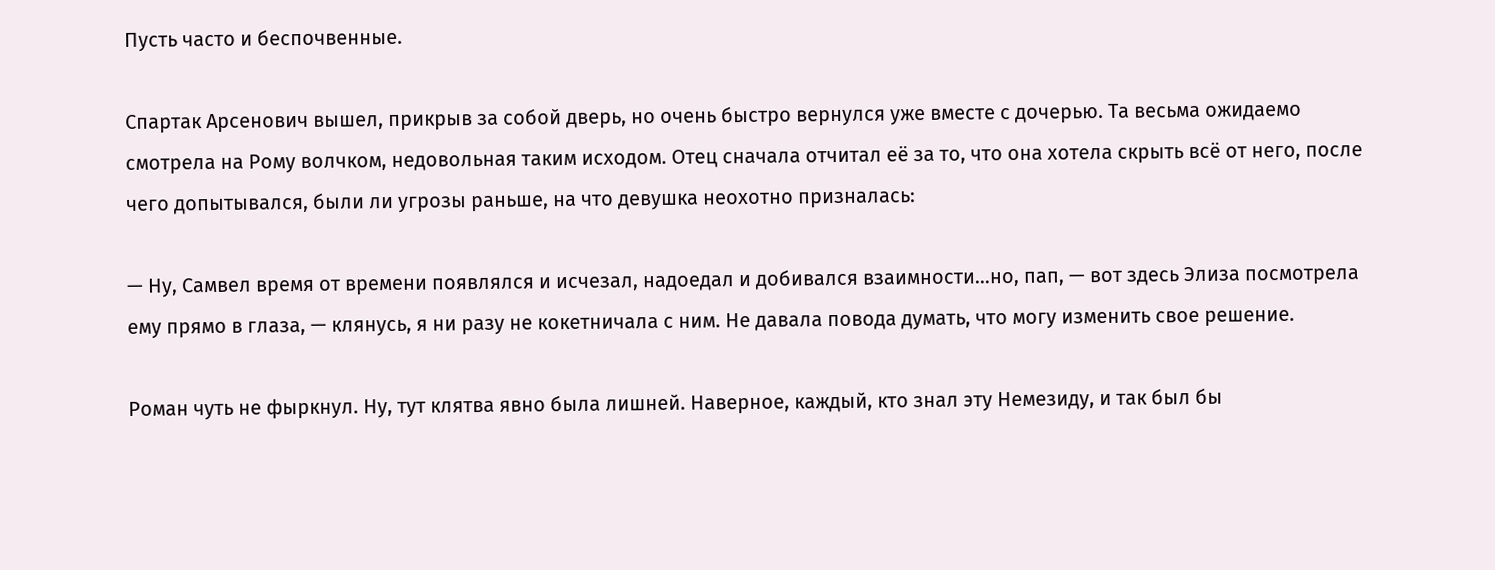Пусть часто и беспочвенные.

Спартак Арсенович вышел, прикрыв за собой дверь, но очень быстро вернулся уже вместе с дочерью. Та весьма ожидаемо смотрела на Рому волчком, недовольная таким исходом. Отец сначала отчитал её за то, что она хотела скрыть всё от него, после чего допытывался, были ли угрозы раньше, на что девушка неохотно призналась:

— Ну, Самвел время от времени появлялся и исчезал, надоедал и добивался взаимности…но, пап, — вот здесь Элиза посмотрела ему прямо в глаза, — клянусь, я ни разу не кокетничала с ним. Не давала повода думать, что могу изменить свое решение.

Роман чуть не фыркнул. Ну, тут клятва явно была лишней. Наверное, каждый, кто знал эту Немезиду, и так был бы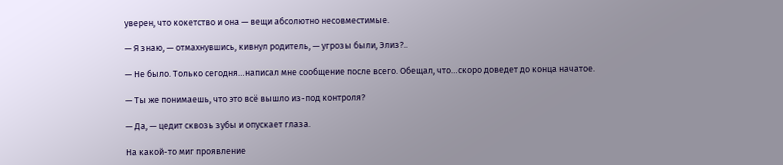уверен, что кокетство и она — вещи абсолютно несовместимые.

— Я знаю, — отмахнувшись, кивнул родитель, — угрозы были, Элиз?..

— Не было. Только сегодня…написал мне сообщение после всего. Обещал, что…скоро доведет до конца начатое.

— Ты же понимаешь, что это всё вышло из-под контроля?

— Да, — цедит сквозь зубы и опускает глаза.

На какой-то миг проявление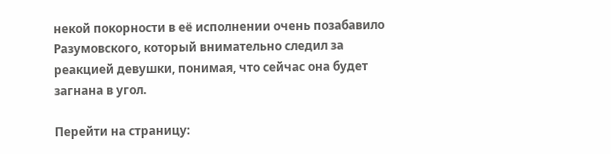некой покорности в её исполнении очень позабавило Разумовского, который внимательно следил за реакцией девушки, понимая, что сейчас она будет загнана в угол.

Перейти на страницу: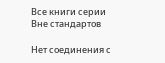Все книги серии Вне стандартов

Нет соединения с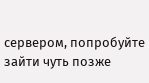сервером, попробуйте зайти чуть позже